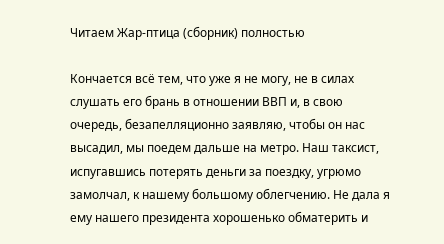Читаем Жар-птица (сборник) полностью

Кончается всё тем, что уже я не могу, не в силах слушать его брань в отношении ВВП и, в свою очередь, безапелляционно заявляю, чтобы он нас высадил, мы поедем дальше на метро. Наш таксист, испугавшись потерять деньги за поездку, угрюмо замолчал, к нашему большому облегчению. Не дала я ему нашего президента хорошенько обматерить и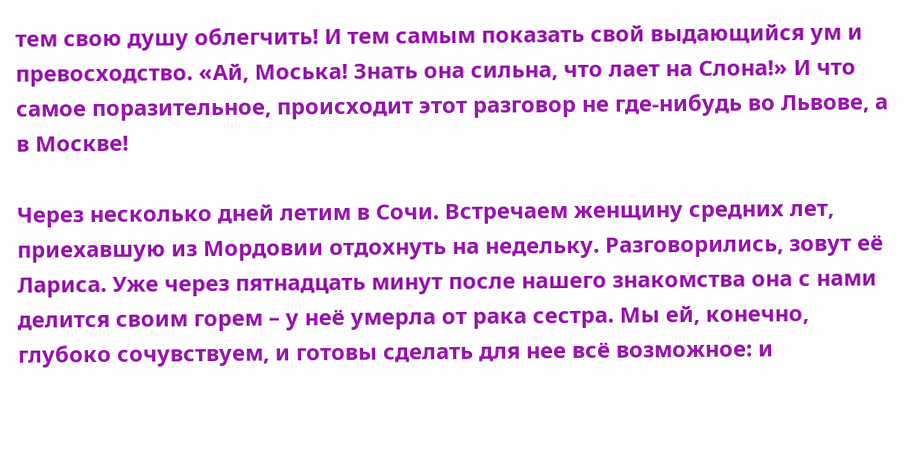тем свою душу облегчить! И тем самым показать свой выдающийся ум и превосходство. «Ай, Моська! Знать она сильна, что лает на Слона!» И что самое поразительное, происходит этот разговор не где-нибудь во Львове, а в Москве!

Через несколько дней летим в Сочи. Встречаем женщину средних лет, приехавшую из Мордовии отдохнуть на недельку. Разговорились, зовут её Лариса. Уже через пятнадцать минут после нашего знакомства она с нами делится своим горем – у неё умерла от рака сестра. Мы ей, конечно, глубоко сочувствуем, и готовы сделать для нее всё возможное: и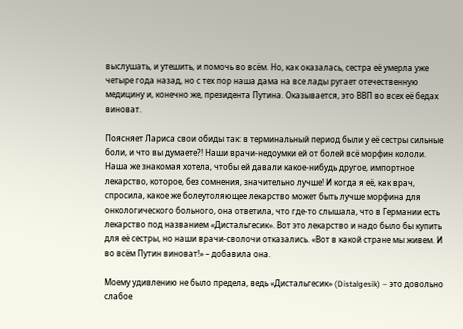выслушать, и утешить, и помочь во всём. Но, как оказалась, сестра её умерла уже четыре года назад, но с тех пор наша дама на все лады ругает отечественную медицину и, конечно же, президента Путина. Оказывается, это ВВП во всех её бедах виноват.

Поясняет Лариса свои обиды так: в терминальный период были у её сестры сильные боли, и что вы думаете?! Наши врачи-недоумки ей от болей всё морфин кололи. Наша же знакомая хотела, чтобы ей давали какое-нибудь другое, импортное лекарство, которое, без сомнения, значительно лучше! И когда я её, как врач, спросила, какое же болеутоляющее лекарство может быть лучше морфина для онкологического больного, она ответила, что где-то слышала, что в Германии есть лекарство под названием «Дистальгесик». Вот это лекарство и надо было бы купить для её сестры, но наши врачи-сволочи отказались. «Вот в какой стране мы живем. И во всём Путин виноват!» – добавила она.

Моему удивлению не было предела, ведь «Дистальгесик» (Distalgesik) – это довольно слабое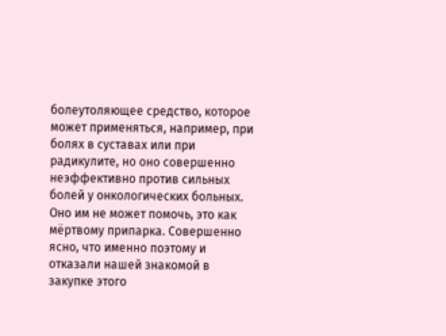болеутоляющее средство, которое может применяться, например, при болях в суставах или при радикулите, но оно совершенно неэффективно против сильных болей у онкологических больных. Оно им не может помочь, это как мёртвому припарка. Совершенно ясно, что именно поэтому и отказали нашей знакомой в закупке этого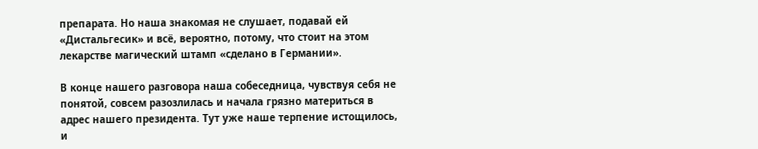препарата. Но наша знакомая не слушает, подавай ей «Дистальгесик» и всё, вероятно, потому, что стоит на этом лекарстве магический штамп «сделано в Германии».

В конце нашего разговора наша собеседница, чувствуя себя не понятой, совсем разозлилась и начала грязно материться в адрес нашего президента. Тут уже наше терпение истощилось, и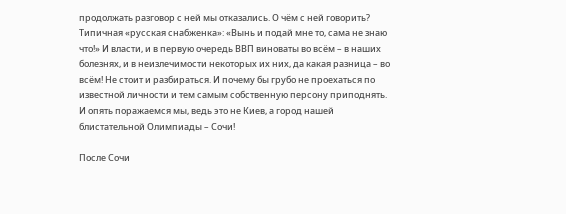продолжать разговор с ней мы отказались. О чём с ней говорить? Типичная «русская снабженка»: «Вынь и подай мне то, сама не знаю что!» И власти, и в первую очередь ВВП виноваты во всём – в наших болезнях, и в неизлечимости некоторых их них, да какая разница – во всём! Не стоит и разбираться. И почему бы грубо не проехаться по известной личности и тем самым собственную персону приподнять. И опять поражаемся мы, ведь это не Киев, а город нашей блистательной Олимпиады – Сочи!

После Сочи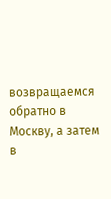возвращаемся обратно в Москву, а затем в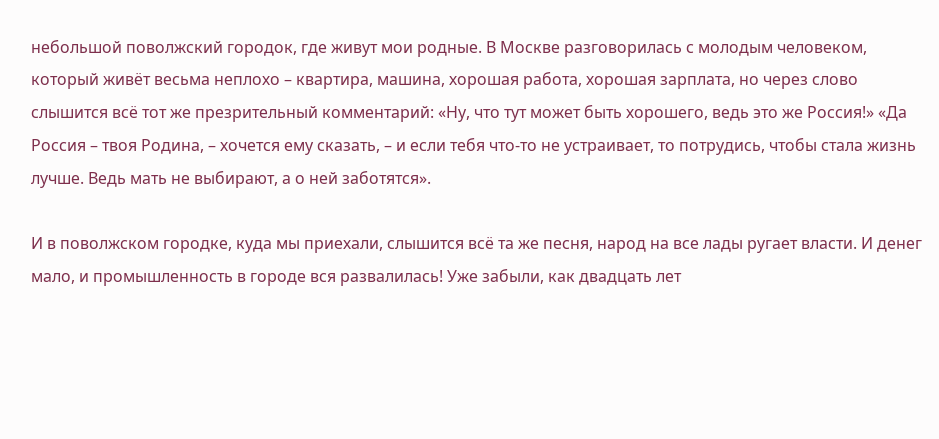небольшой поволжский городок, где живут мои родные. В Москве разговорилась с молодым человеком, который живёт весьма неплохо – квартира, машина, хорошая работа, хорошая зарплата, но через слово слышится всё тот же презрительный комментарий: «Ну, что тут может быть хорошего, ведь это же Россия!» «Да Россия – твоя Родина, – хочется ему сказать, – и если тебя что-то не устраивает, то потрудись, чтобы стала жизнь лучше. Ведь мать не выбирают, а о ней заботятся».

И в поволжском городке, куда мы приехали, слышится всё та же песня, народ на все лады ругает власти. И денег мало, и промышленность в городе вся развалилась! Уже забыли, как двадцать лет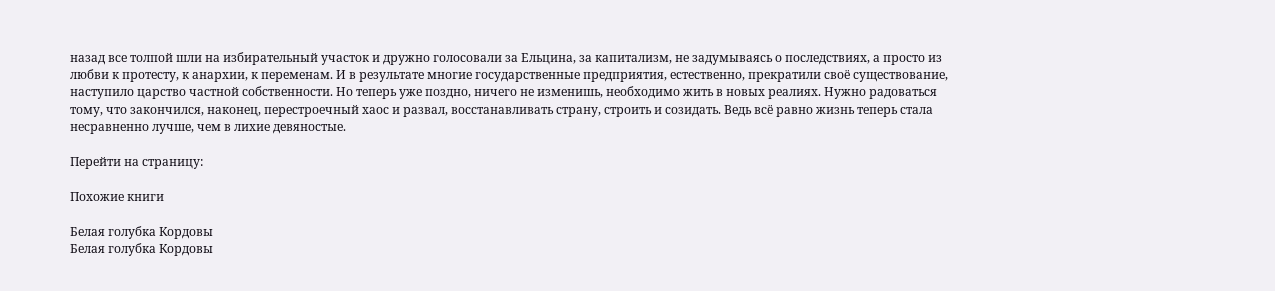назад все толпой шли на избирательный участок и дружно голосовали за Ельцина, за капитализм, не задумываясь о последствиях, а просто из любви к протесту, к анархии, к переменам. И в результате многие государственные предприятия, естественно, прекратили своё существование, наступило царство частной собственности. Но теперь уже поздно, ничего не изменишь, необходимо жить в новых реалиях. Нужно радоваться тому, что закончился, наконец, перестроечный хаос и развал, восстанавливать страну, строить и созидать. Ведь всё равно жизнь теперь стала несравненно лучше, чем в лихие девяностые.

Перейти на страницу:

Похожие книги

Белая голубка Кордовы
Белая голубка Кордовы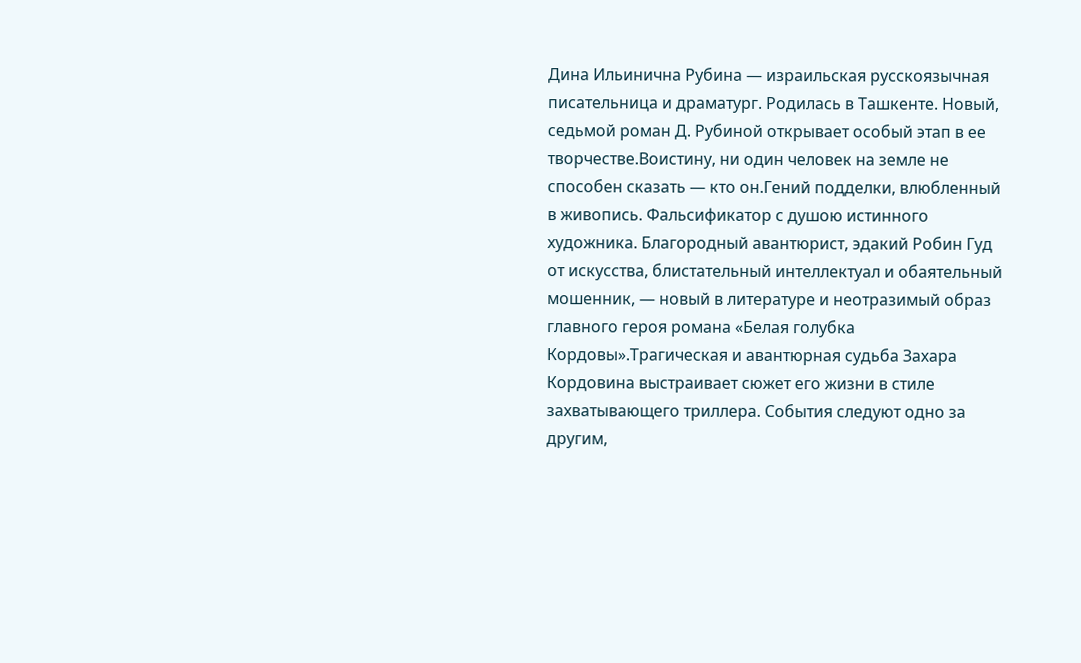Дина Ильинична Рубина — израильская русскоязычная писательница и драматург. Родилась в Ташкенте. Новый, седьмой роман Д. Рубиной открывает особый этап в ее творчестве.Воистину, ни один человек на земле не способен сказать — кто он.Гений подделки, влюбленный в живопись. Фальсификатор с душою истинного художника. Благородный авантюрист, эдакий Робин Гуд от искусства, блистательный интеллектуал и обаятельный мошенник, — новый в литературе и неотразимый образ главного героя романа «Белая голубка Кордовы».Трагическая и авантюрная судьба Захара Кордовина выстраивает сюжет его жизни в стиле захватывающего триллера. События следуют одно за другим,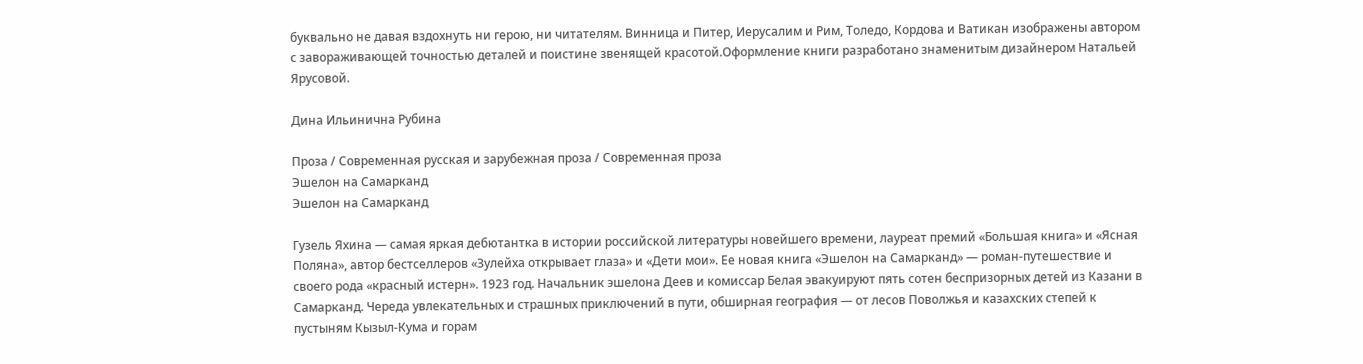буквально не давая вздохнуть ни герою, ни читателям. Винница и Питер, Иерусалим и Рим, Толедо, Кордова и Ватикан изображены автором с завораживающей точностью деталей и поистине звенящей красотой.Оформление книги разработано знаменитым дизайнером Натальей Ярусовой.

Дина Ильинична Рубина

Проза / Современная русская и зарубежная проза / Современная проза
Эшелон на Самарканд
Эшелон на Самарканд

Гузель Яхина — самая яркая дебютантка в истории российской литературы новейшего времени, лауреат премий «Большая книга» и «Ясная Поляна», автор бестселлеров «Зулейха открывает глаза» и «Дети мои». Ее новая книга «Эшелон на Самарканд» — роман-путешествие и своего рода «красный истерн». 1923 год. Начальник эшелона Деев и комиссар Белая эвакуируют пять сотен беспризорных детей из Казани в Самарканд. Череда увлекательных и страшных приключений в пути, обширная география — от лесов Поволжья и казахских степей к пустыням Кызыл-Кума и горам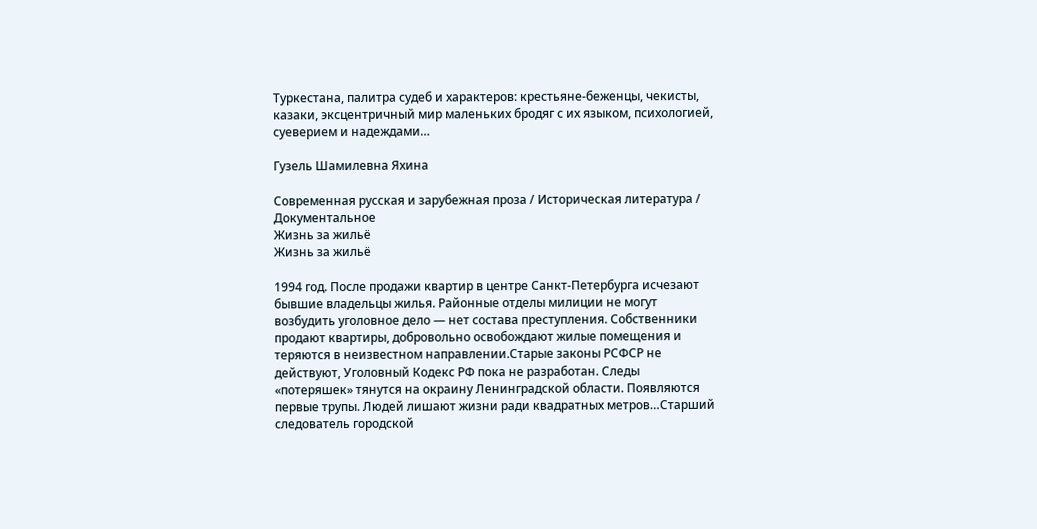Туркестана, палитра судеб и характеров: крестьяне-беженцы, чекисты, казаки, эксцентричный мир маленьких бродяг с их языком, психологией, суеверием и надеждами…

Гузель Шамилевна Яхина

Современная русская и зарубежная проза / Историческая литература / Документальное
Жизнь за жильё
Жизнь за жильё

1994 год. После продажи квартир в центре Санкт-Петербурга исчезают бывшие владельцы жилья. Районные отделы милиции не могут возбудить уголовное дело — нет состава преступления. Собственники продают квартиры, добровольно освобождают жилые помещения и теряются в неизвестном направлении.Старые законы РСФСР не действуют, Уголовный Кодекс РФ пока не разработан. Следы «потеряшек» тянутся на окраину Ленинградской области. Появляются первые трупы. Людей лишают жизни ради квадратных метров…Старший следователь городской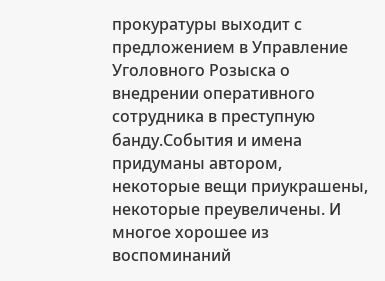прокуратуры выходит с предложением в Управление Уголовного Розыска о внедрении оперативного сотрудника в преступную банду.События и имена придуманы автором, некоторые вещи приукрашены, некоторые преувеличены. И многое хорошее из воспоминаний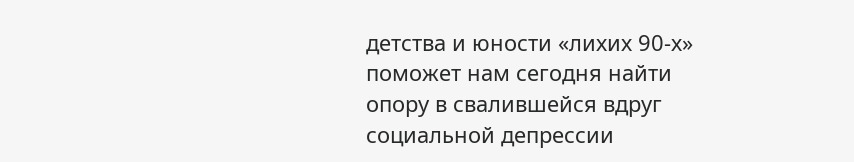детства и юности «лихих 90-х» поможет нам сегодня найти опору в свалившейся вдруг социальной депрессии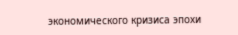экономического кризиса эпохи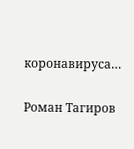коронавируса…

Роман Тагиров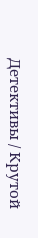Детективы / Крутой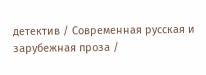детектив / Современная русская и зарубежная проза /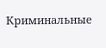Криминальные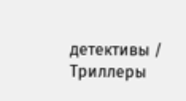детективы / Триллеры